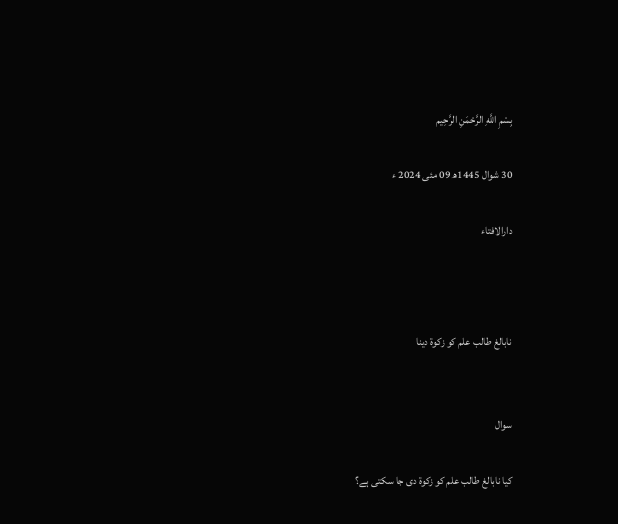بِسْمِ اللَّهِ الرَّحْمَنِ الرَّحِيم

30 شوال 1445ھ 09 مئی 2024 ء

دارالافتاء



نابالغ طالب علم کو زکوۃ دینا


سوال

کیا نابالغ طالب علم کو زکوۃ دی جا سکتی ہے؟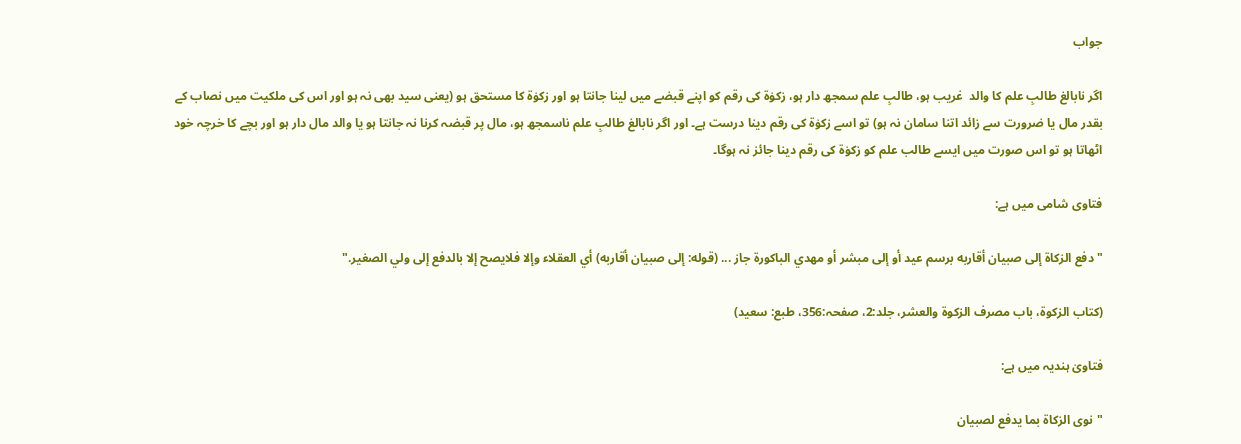جواب

اگر نابالغ طالبِ علم کا والد  غریب ہو، طالبِ علم سمجھ دار ہو، زکوٰۃ کی رقم کو اپنے قبضے میں لینا جانتا ہو اور زکوٰۃ کا مستحق ہو (یعنی سید بھی نہ ہو اور اس کی ملکیت میں نصاب کے بقدر مال یا ضرورت سے زائد اتنا سامان نہ ہو) تو اسے زکوٰۃ کی رقم دینا درست ہے۔ اور اگر نابالغ طالبِ علم ناسمجھ ہو، مال پر قبضہ کرنا نہ جانتا ہو یا والد مال دار ہو اور بچے کا خرچہ خود اٹھاتا ہو تو اس صورت میں ایسے طالب علم کو زکوٰۃ کی رقم دینا جائز نہ ہوگا۔

فتاوی شامی میں ہے:

"دفع الزكاة إلى ‌صبيان أقاربه برسم عيد أو إلى مبشر أو مهدي الباكورة جاز ... (قوله: إلى صبيان أقاربه) أي العقلاء وإلا فلايصح إلا بالدفع إلى ولي الصغير."

(کتاب الزکوۃ، باب مصرف الزکوۃ والعشر، جلد:2، صفحہ:356، طبع: سعید)

فتاویٰ ہندیہ میں ہے:

"نوى الزكاة بما يدفع لصبيان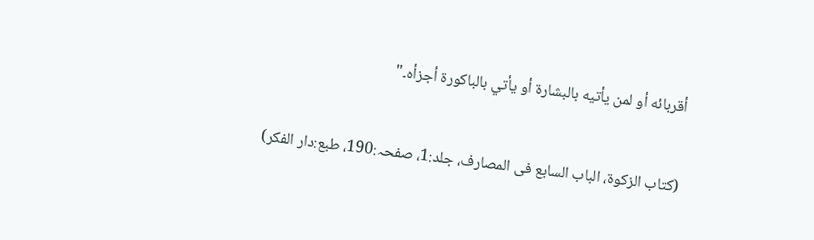أقربائه أو لمن يأتيه بالبشارة أو يأتي بالباكورة أجزأه۔"

(کتاب الزکوۃ، الباب السابع فی المصارف، جلد:1، صفحہ:190، طبع:دار الفکر)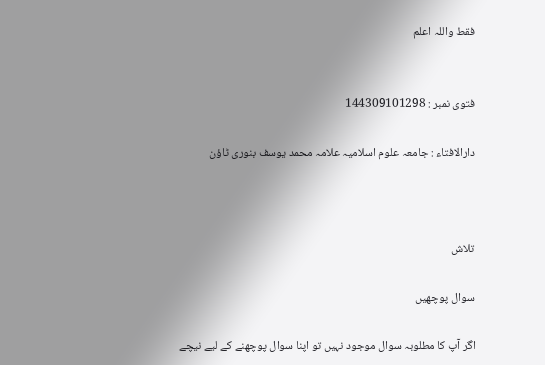فقط واللہ اعلم


فتوی نمبر : 144309101298

دارالافتاء : جامعہ علوم اسلامیہ علامہ محمد یوسف بنوری ٹاؤن



تلاش

سوال پوچھیں

اگر آپ کا مطلوبہ سوال موجود نہیں تو اپنا سوال پوچھنے کے لیے نیچے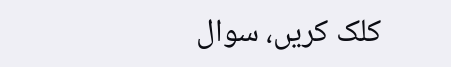کلک کریں، سوال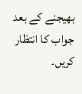بھیجنے کے بعد جواب کا انتظار کریں۔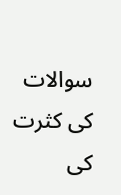سوالات کی کثرت کی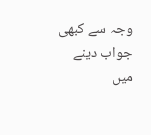وجہ سے کبھی جواب دینے میں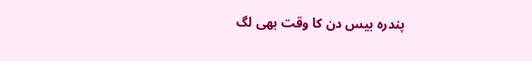پندرہ بیس دن کا وقت بھی لگ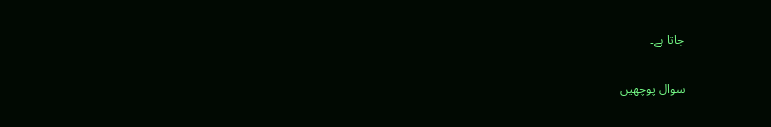جاتا ہے۔

سوال پوچھیں